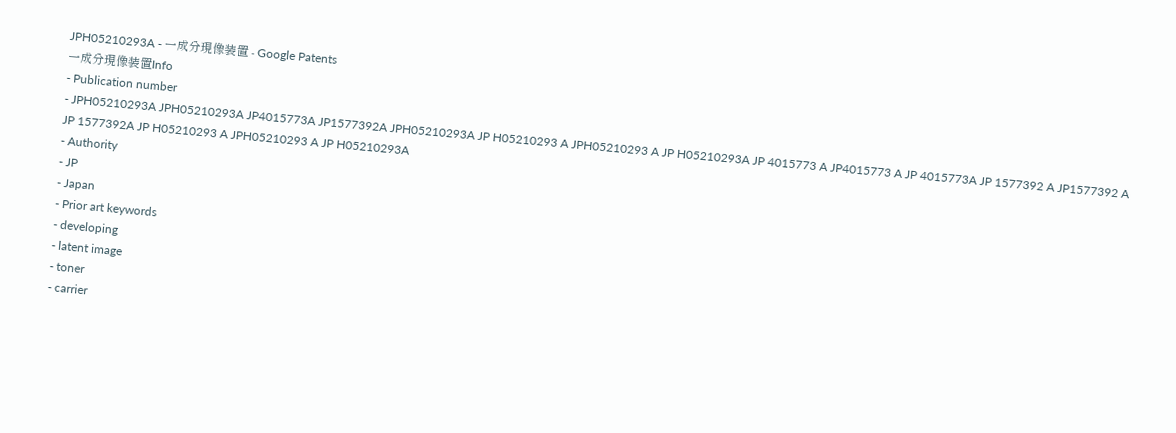JPH05210293A - 一成分現像装置 - Google Patents
一成分現像装置Info
- Publication number
- JPH05210293A JPH05210293A JP4015773A JP1577392A JPH05210293A JP H05210293 A JPH05210293 A JP H05210293A JP 4015773 A JP4015773 A JP 4015773A JP 1577392 A JP1577392 A JP 1577392A JP H05210293 A JPH05210293 A JP H05210293A
- Authority
- JP
- Japan
- Prior art keywords
- developing
- latent image
- toner
- carrier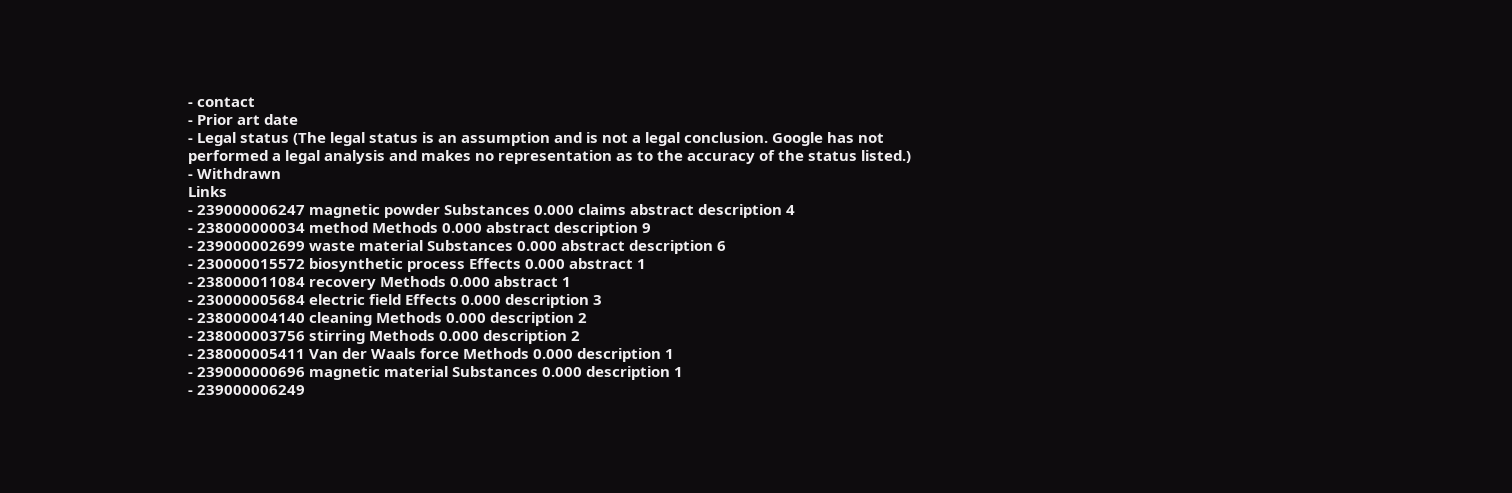- contact
- Prior art date
- Legal status (The legal status is an assumption and is not a legal conclusion. Google has not performed a legal analysis and makes no representation as to the accuracy of the status listed.)
- Withdrawn
Links
- 239000006247 magnetic powder Substances 0.000 claims abstract description 4
- 238000000034 method Methods 0.000 abstract description 9
- 239000002699 waste material Substances 0.000 abstract description 6
- 230000015572 biosynthetic process Effects 0.000 abstract 1
- 238000011084 recovery Methods 0.000 abstract 1
- 230000005684 electric field Effects 0.000 description 3
- 238000004140 cleaning Methods 0.000 description 2
- 238000003756 stirring Methods 0.000 description 2
- 238000005411 Van der Waals force Methods 0.000 description 1
- 239000000696 magnetic material Substances 0.000 description 1
- 239000006249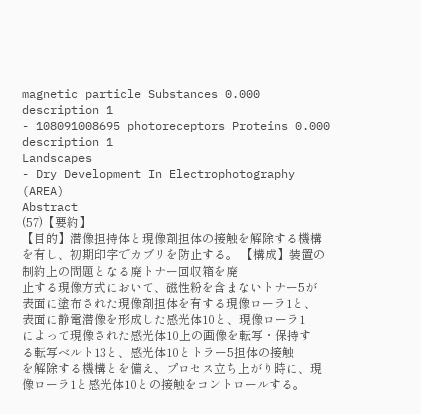magnetic particle Substances 0.000 description 1
- 108091008695 photoreceptors Proteins 0.000 description 1
Landscapes
- Dry Development In Electrophotography (AREA)
Abstract
(57)【要約】
【目的】潜像担持体と現像剤担体の接触を解除する機構
を有し、初期印字でカブリを防止する。 【構成】装置の制約上の問題となる廃トナー回収箱を廃
止する現像方式において、磁性粉を含まないトナー5が
表面に塗布された現像剤担体を有する現像ローラ1と、
表面に静電潜像を形成した感光体10と、現像ローラ1
によって現像された感光体10上の画像を転写・保持す
る転写ベルト13と、感光体10とトラー5担体の接触
を解除する機構とを備え、プロセス立ち上がり時に、現
像ローラ1と感光体10との接触をコントロールする。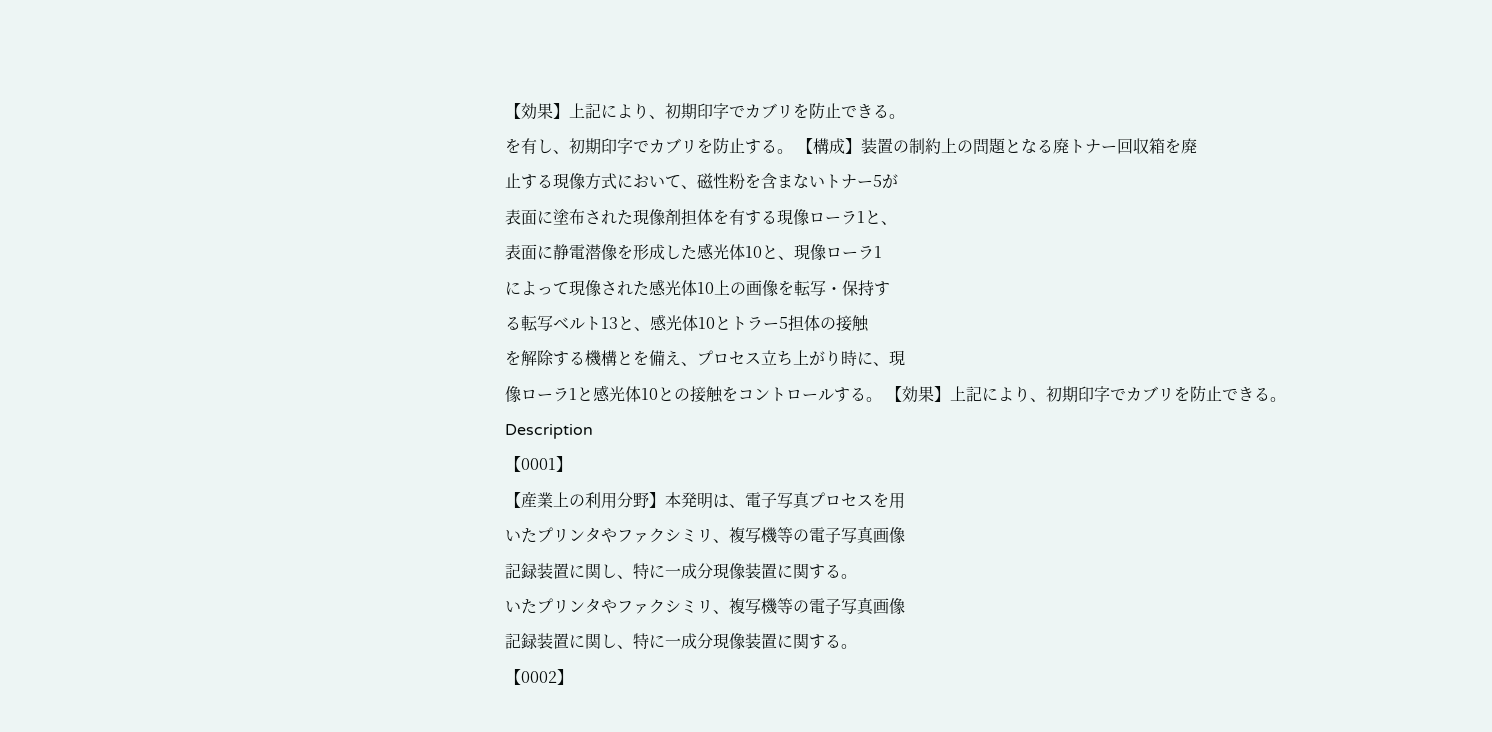【効果】上記により、初期印字でカブリを防止できる。
を有し、初期印字でカブリを防止する。 【構成】装置の制約上の問題となる廃トナー回収箱を廃
止する現像方式において、磁性粉を含まないトナー5が
表面に塗布された現像剤担体を有する現像ローラ1と、
表面に静電潜像を形成した感光体10と、現像ローラ1
によって現像された感光体10上の画像を転写・保持す
る転写ベルト13と、感光体10とトラー5担体の接触
を解除する機構とを備え、プロセス立ち上がり時に、現
像ローラ1と感光体10との接触をコントロールする。 【効果】上記により、初期印字でカブリを防止できる。
Description
【0001】
【産業上の利用分野】本発明は、電子写真プロセスを用
いたプリンタやファクシミリ、複写機等の電子写真画像
記録装置に関し、特に一成分現像装置に関する。
いたプリンタやファクシミリ、複写機等の電子写真画像
記録装置に関し、特に一成分現像装置に関する。
【0002】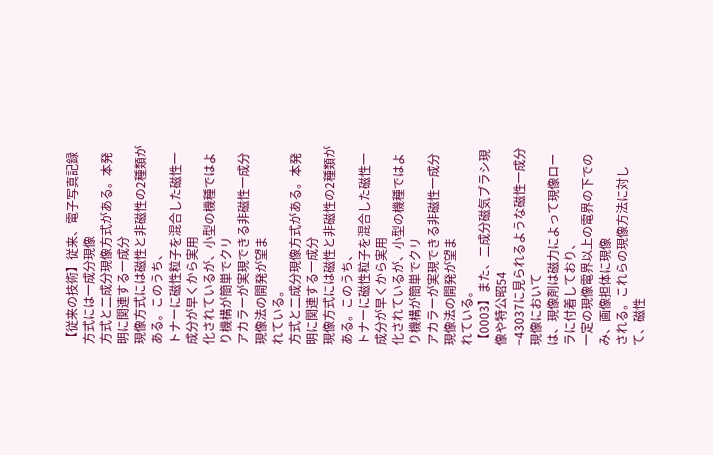【従来の技術】従来、電子写真記録方式には一成分現像
方式と二成分現像方式がある。本発明に関連する一成分
現像方式には磁性と非磁性の2種類がある。このうち、
トナーに磁性粒子を混合した磁性一成分が早くから実用
化されているが、小型の機種ではより機構が簡単でクリ
アカラーが実現できる非磁性一成分現像法の開発が望ま
れている。
方式と二成分現像方式がある。本発明に関連する一成分
現像方式には磁性と非磁性の2種類がある。このうち、
トナーに磁性粒子を混合した磁性一成分が早くから実用
化されているが、小型の機種ではより機構が簡単でクリ
アカラーが実現できる非磁性一成分現像法の開発が望ま
れている。
【0003】また、二成分磁気ブラシ現像や特公昭54
−43037に見られるような磁性一成分現像において
は、現像剤は磁力によって現像ローラに付着しており、
一定の現像電界以上の電界の下でのみ、画像担体に現像
される。これらの現像方法に対して、磁性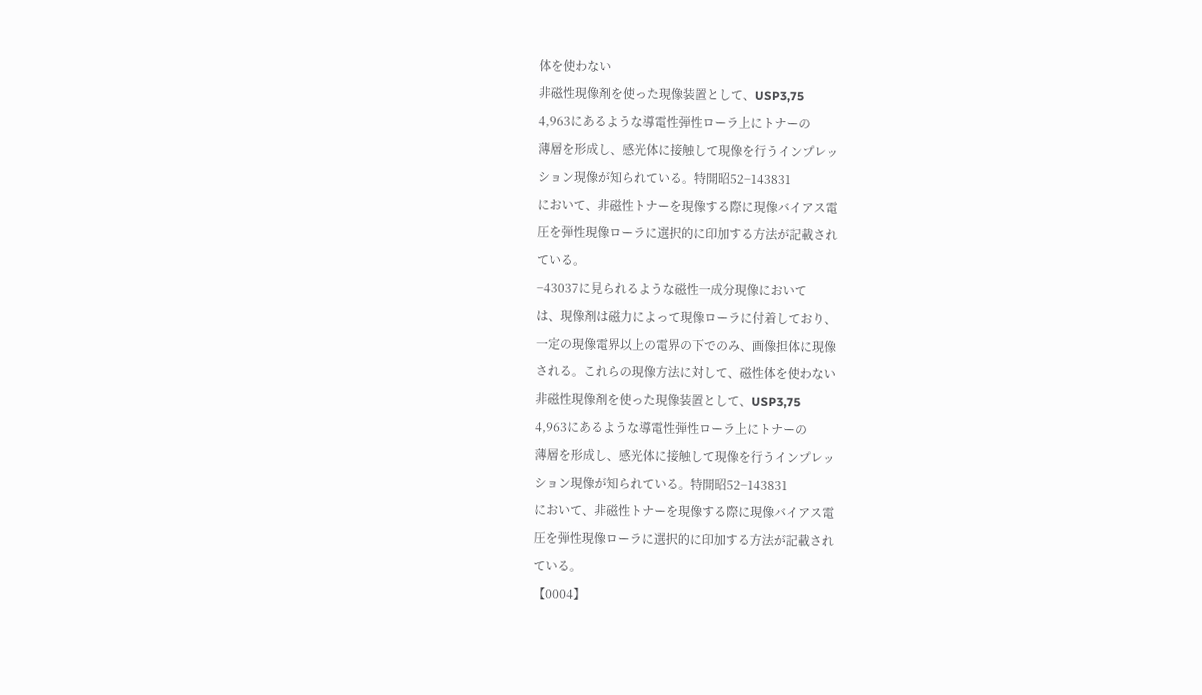体を使わない
非磁性現像剤を使った現像装置として、USP3,75
4,963にあるような導電性弾性ローラ上にトナーの
薄層を形成し、感光体に接触して現像を行うインプレッ
ション現像が知られている。特開昭52−143831
において、非磁性トナーを現像する際に現像バイアス電
圧を弾性現像ローラに選択的に印加する方法が記載され
ている。
−43037に見られるような磁性一成分現像において
は、現像剤は磁力によって現像ローラに付着しており、
一定の現像電界以上の電界の下でのみ、画像担体に現像
される。これらの現像方法に対して、磁性体を使わない
非磁性現像剤を使った現像装置として、USP3,75
4,963にあるような導電性弾性ローラ上にトナーの
薄層を形成し、感光体に接触して現像を行うインプレッ
ション現像が知られている。特開昭52−143831
において、非磁性トナーを現像する際に現像バイアス電
圧を弾性現像ローラに選択的に印加する方法が記載され
ている。
【0004】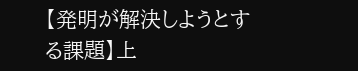【発明が解決しようとする課題】上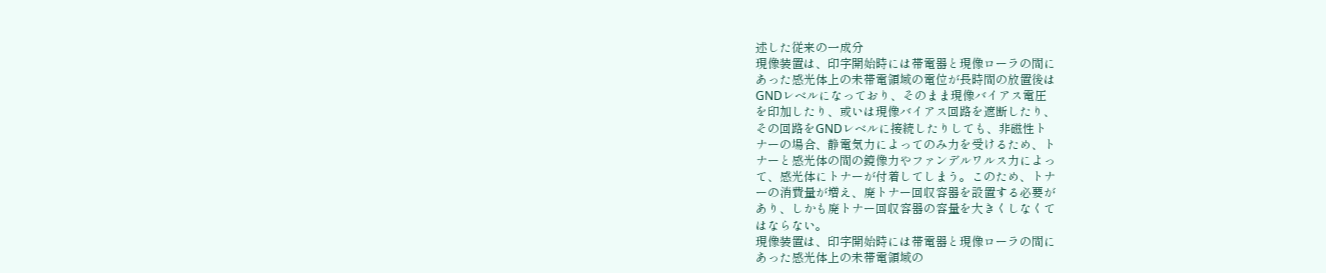述した従来の一成分
現像装置は、印字開始時には帯電器と現像ローラの間に
あった感光体上の未帯電領域の電位が長時間の放置後は
GNDレベルになっており、そのまま現像バイアス電圧
を印加したり、或いは現像バイアス回路を遮断したり、
その回路をGNDレベルに接続したりしても、非磁性ト
ナーの場合、静電気力によってのみ力を受けるため、ト
ナーと感光体の間の鏡像力やファンデルワルス力によっ
て、感光体にトナーが付着してしまう。このため、トナ
ーの消費量が増え、廃トナー回収容器を設置する必要が
あり、しかも廃トナー回収容器の容量を大きくしなくて
はならない。
現像装置は、印字開始時には帯電器と現像ローラの間に
あった感光体上の未帯電領域の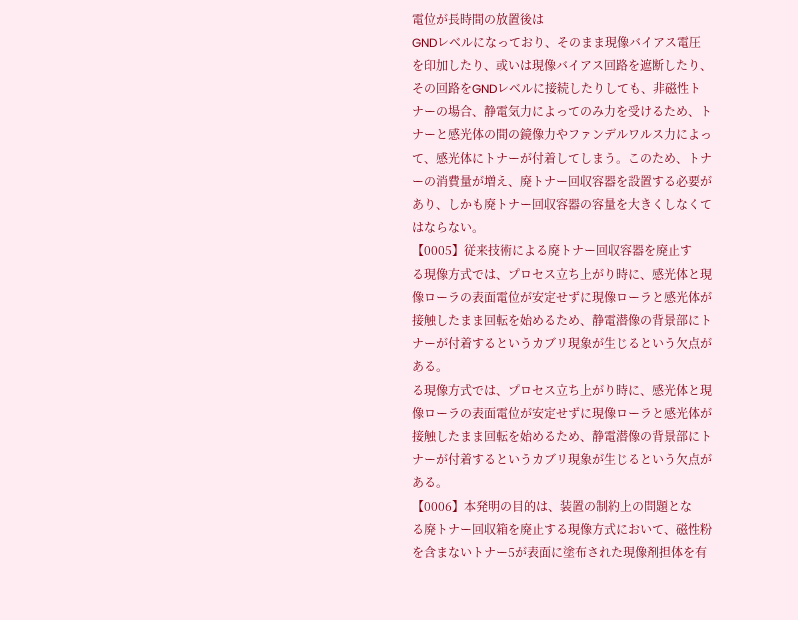電位が長時間の放置後は
GNDレベルになっており、そのまま現像バイアス電圧
を印加したり、或いは現像バイアス回路を遮断したり、
その回路をGNDレベルに接続したりしても、非磁性ト
ナーの場合、静電気力によってのみ力を受けるため、ト
ナーと感光体の間の鏡像力やファンデルワルス力によっ
て、感光体にトナーが付着してしまう。このため、トナ
ーの消費量が増え、廃トナー回収容器を設置する必要が
あり、しかも廃トナー回収容器の容量を大きくしなくて
はならない。
【0005】従来技術による廃トナー回収容器を廃止す
る現像方式では、プロセス立ち上がり時に、感光体と現
像ローラの表面電位が安定せずに現像ローラと感光体が
接触したまま回転を始めるため、静電潜像の背景部にト
ナーが付着するというカブリ現象が生じるという欠点が
ある。
る現像方式では、プロセス立ち上がり時に、感光体と現
像ローラの表面電位が安定せずに現像ローラと感光体が
接触したまま回転を始めるため、静電潜像の背景部にト
ナーが付着するというカブリ現象が生じるという欠点が
ある。
【0006】本発明の目的は、装置の制約上の問題とな
る廃トナー回収箱を廃止する現像方式において、磁性粉
を含まないトナー5が表面に塗布された現像剤担体を有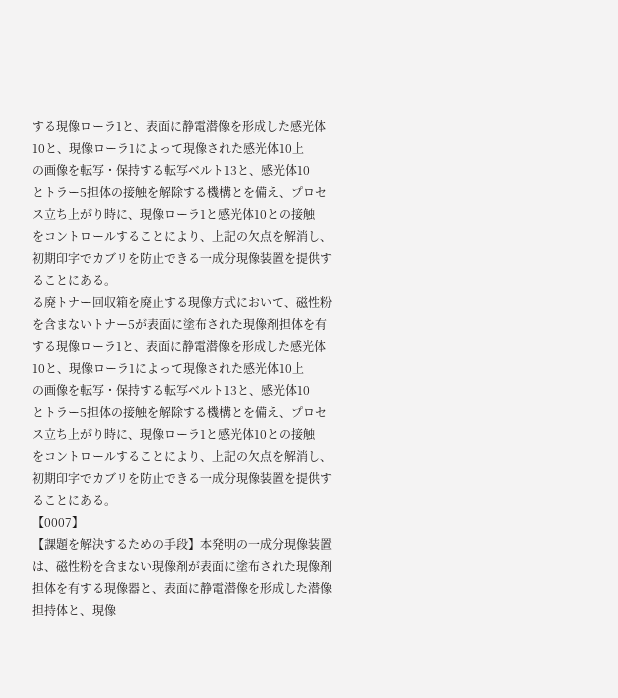する現像ローラ1と、表面に静電潜像を形成した感光体
10と、現像ローラ1によって現像された感光体10上
の画像を転写・保持する転写ベルト13と、感光体10
とトラー5担体の接触を解除する機構とを備え、プロセ
ス立ち上がり時に、現像ローラ1と感光体10との接触
をコントロールすることにより、上記の欠点を解消し、
初期印字でカブリを防止できる一成分現像装置を提供す
ることにある。
る廃トナー回収箱を廃止する現像方式において、磁性粉
を含まないトナー5が表面に塗布された現像剤担体を有
する現像ローラ1と、表面に静電潜像を形成した感光体
10と、現像ローラ1によって現像された感光体10上
の画像を転写・保持する転写ベルト13と、感光体10
とトラー5担体の接触を解除する機構とを備え、プロセ
ス立ち上がり時に、現像ローラ1と感光体10との接触
をコントロールすることにより、上記の欠点を解消し、
初期印字でカブリを防止できる一成分現像装置を提供す
ることにある。
【0007】
【課題を解決するための手段】本発明の一成分現像装置
は、磁性粉を含まない現像剤が表面に塗布された現像剤
担体を有する現像器と、表面に静電潜像を形成した潜像
担持体と、現像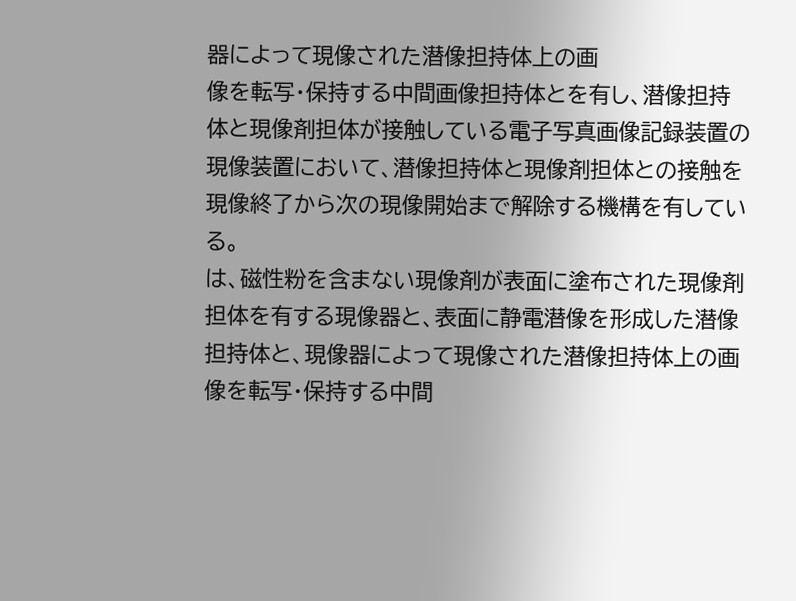器によって現像された潜像担持体上の画
像を転写・保持する中間画像担持体とを有し、潜像担持
体と現像剤担体が接触している電子写真画像記録装置の
現像装置において、潜像担持体と現像剤担体との接触を
現像終了から次の現像開始まで解除する機構を有してい
る。
は、磁性粉を含まない現像剤が表面に塗布された現像剤
担体を有する現像器と、表面に静電潜像を形成した潜像
担持体と、現像器によって現像された潜像担持体上の画
像を転写・保持する中間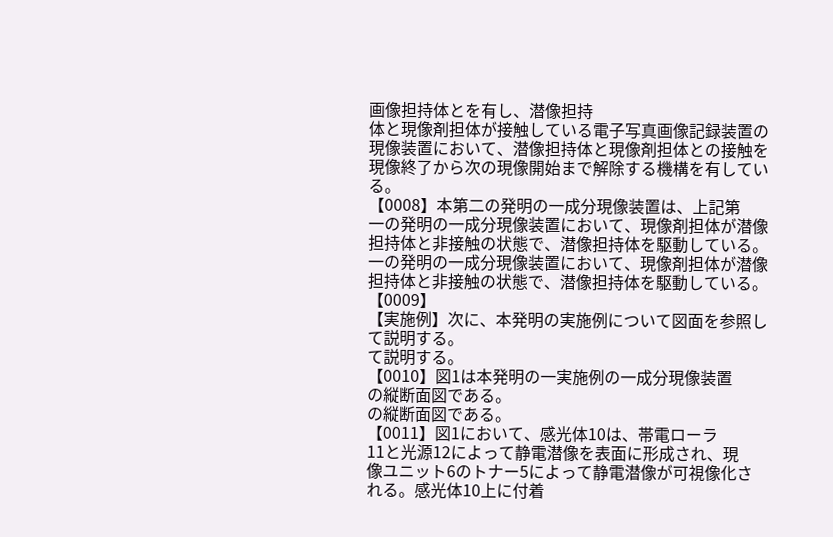画像担持体とを有し、潜像担持
体と現像剤担体が接触している電子写真画像記録装置の
現像装置において、潜像担持体と現像剤担体との接触を
現像終了から次の現像開始まで解除する機構を有してい
る。
【0008】本第二の発明の一成分現像装置は、上記第
一の発明の一成分現像装置において、現像剤担体が潜像
担持体と非接触の状態で、潜像担持体を駆動している。
一の発明の一成分現像装置において、現像剤担体が潜像
担持体と非接触の状態で、潜像担持体を駆動している。
【0009】
【実施例】次に、本発明の実施例について図面を参照し
て説明する。
て説明する。
【0010】図1は本発明の一実施例の一成分現像装置
の縦断面図である。
の縦断面図である。
【0011】図1において、感光体10は、帯電ローラ
11と光源12によって静電潜像を表面に形成され、現
像ユニット6のトナー5によって静電潜像が可視像化さ
れる。感光体10上に付着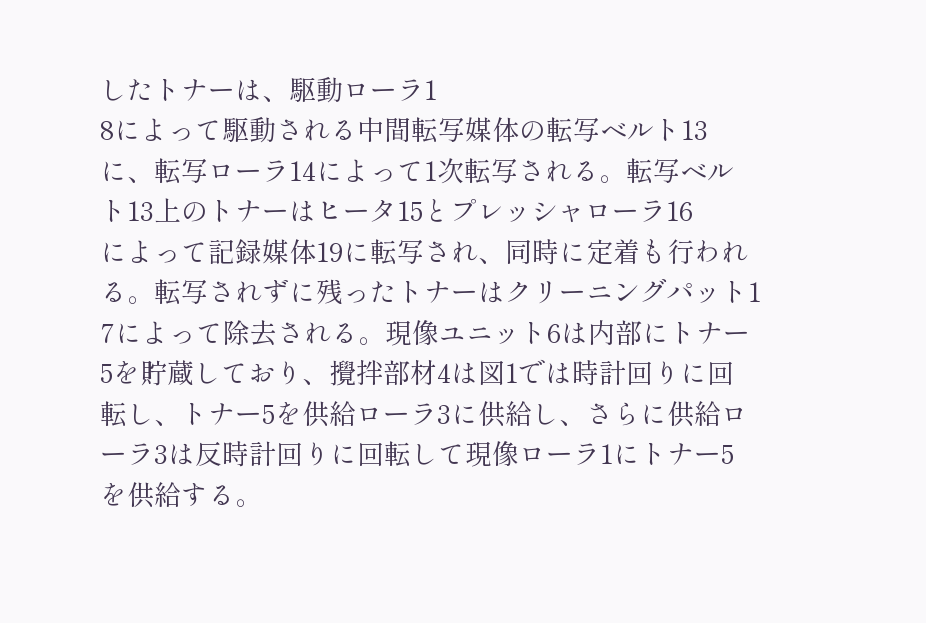したトナーは、駆動ローラ1
8によって駆動される中間転写媒体の転写ベルト13
に、転写ローラ14によって1次転写される。転写ベル
ト13上のトナーはヒータ15とプレッシャローラ16
によって記録媒体19に転写され、同時に定着も行われ
る。転写されずに残ったトナーはクリーニングパット1
7によって除去される。現像ユニット6は内部にトナー
5を貯蔵しており、攪拌部材4は図1では時計回りに回
転し、トナー5を供給ローラ3に供給し、さらに供給ロ
ーラ3は反時計回りに回転して現像ローラ1にトナー5
を供給する。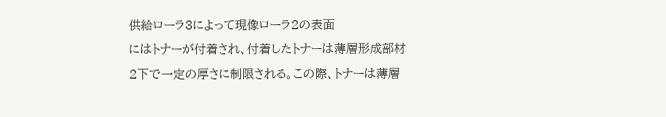供給ローラ3によって現像ローラ2の表面
にはトナーが付着され、付着したトナーは薄層形成部材
2下で一定の厚さに制限される。この際、トナーは薄層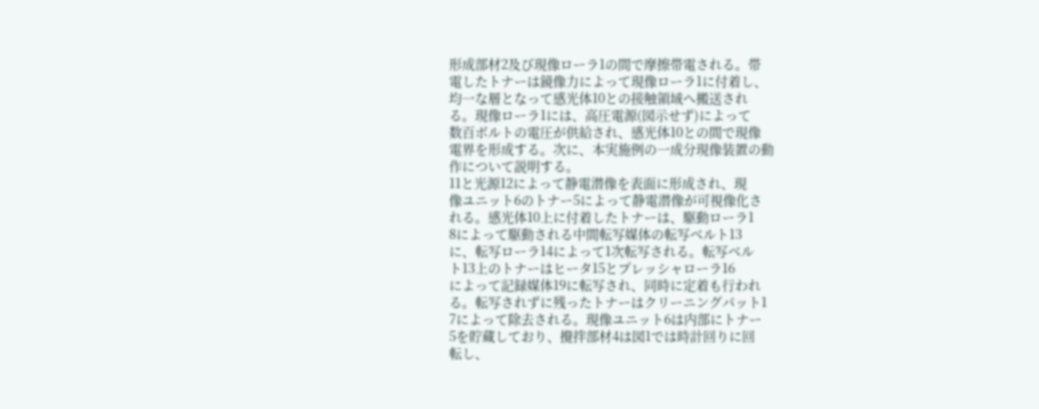形成部材2及び現像ローラ1の間で摩擦帯電される。帯
電したトナーは鏡像力によって現像ローラ1に付着し、
均一な層となって感光体10との接触領域へ搬送され
る。現像ローラ1には、高圧電源(図示せず)によって
数百ボルトの電圧が供給され、感光体10との間で現像
電界を形成する。次に、本実施例の一成分現像装置の動
作について説明する。
11と光源12によって静電潜像を表面に形成され、現
像ユニット6のトナー5によって静電潜像が可視像化さ
れる。感光体10上に付着したトナーは、駆動ローラ1
8によって駆動される中間転写媒体の転写ベルト13
に、転写ローラ14によって1次転写される。転写ベル
ト13上のトナーはヒータ15とプレッシャローラ16
によって記録媒体19に転写され、同時に定着も行われ
る。転写されずに残ったトナーはクリーニングパット1
7によって除去される。現像ユニット6は内部にトナー
5を貯蔵しており、攪拌部材4は図1では時計回りに回
転し、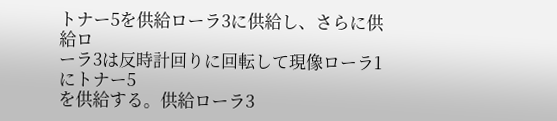トナー5を供給ローラ3に供給し、さらに供給ロ
ーラ3は反時計回りに回転して現像ローラ1にトナー5
を供給する。供給ローラ3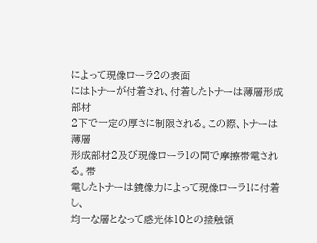によって現像ローラ2の表面
にはトナーが付着され、付着したトナーは薄層形成部材
2下で一定の厚さに制限される。この際、トナーは薄層
形成部材2及び現像ローラ1の間で摩擦帯電される。帯
電したトナーは鏡像力によって現像ローラ1に付着し、
均一な層となって感光体10との接触領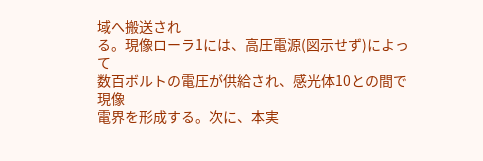域へ搬送され
る。現像ローラ1には、高圧電源(図示せず)によって
数百ボルトの電圧が供給され、感光体10との間で現像
電界を形成する。次に、本実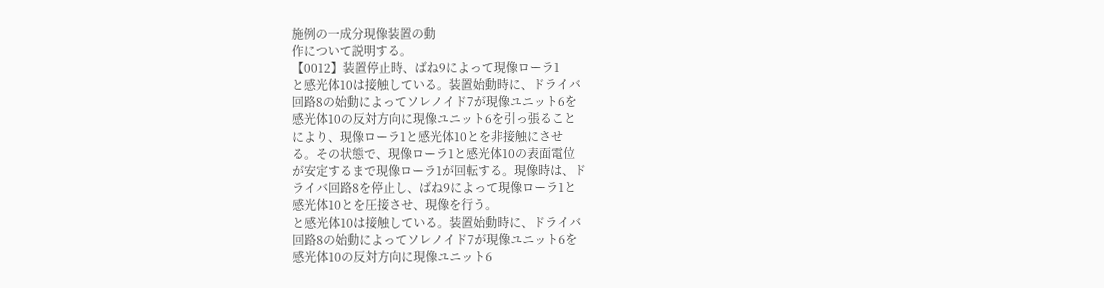施例の一成分現像装置の動
作について説明する。
【0012】装置停止時、ばね9によって現像ローラ1
と感光体10は接触している。装置始動時に、ドライバ
回路8の始動によってソレノイド7が現像ユニット6を
感光体10の反対方向に現像ユニット6を引っ張ること
により、現像ローラ1と感光体10とを非接触にさせ
る。その状態で、現像ローラ1と感光体10の表面電位
が安定するまで現像ローラ1が回転する。現像時は、ド
ライバ回路8を停止し、ばね9によって現像ローラ1と
感光体10とを圧接させ、現像を行う。
と感光体10は接触している。装置始動時に、ドライバ
回路8の始動によってソレノイド7が現像ユニット6を
感光体10の反対方向に現像ユニット6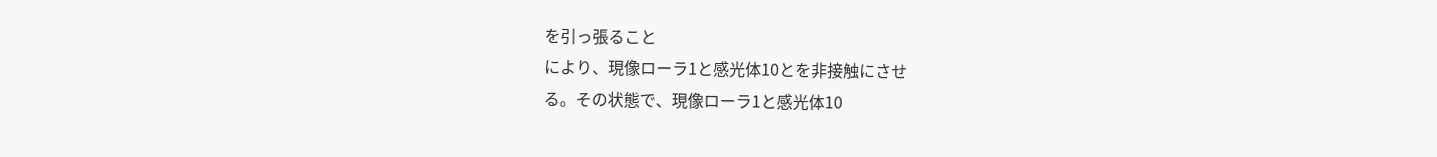を引っ張ること
により、現像ローラ1と感光体10とを非接触にさせ
る。その状態で、現像ローラ1と感光体10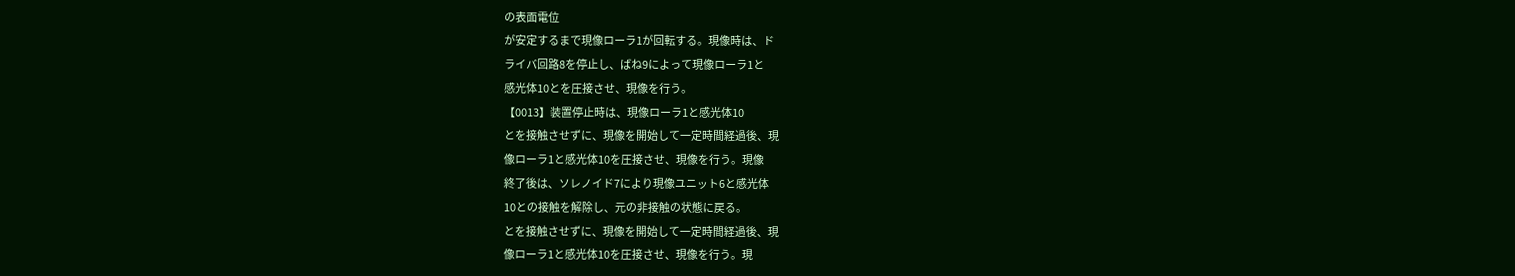の表面電位
が安定するまで現像ローラ1が回転する。現像時は、ド
ライバ回路8を停止し、ばね9によって現像ローラ1と
感光体10とを圧接させ、現像を行う。
【0013】装置停止時は、現像ローラ1と感光体10
とを接触させずに、現像を開始して一定時間経過後、現
像ローラ1と感光体10を圧接させ、現像を行う。現像
終了後は、ソレノイド7により現像ユニット6と感光体
10との接触を解除し、元の非接触の状態に戻る。
とを接触させずに、現像を開始して一定時間経過後、現
像ローラ1と感光体10を圧接させ、現像を行う。現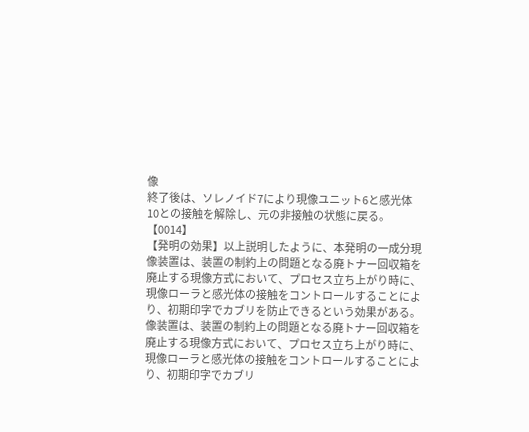像
終了後は、ソレノイド7により現像ユニット6と感光体
10との接触を解除し、元の非接触の状態に戻る。
【0014】
【発明の効果】以上説明したように、本発明の一成分現
像装置は、装置の制約上の問題となる廃トナー回収箱を
廃止する現像方式において、プロセス立ち上がり時に、
現像ローラと感光体の接触をコントロールすることによ
り、初期印字でカブリを防止できるという効果がある。
像装置は、装置の制約上の問題となる廃トナー回収箱を
廃止する現像方式において、プロセス立ち上がり時に、
現像ローラと感光体の接触をコントロールすることによ
り、初期印字でカブリ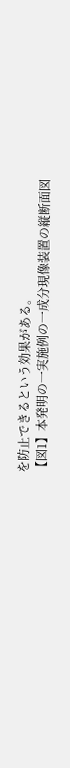を防止できるという効果がある。
【図1】本発明の一実施例の一成分現像装置の縦断面図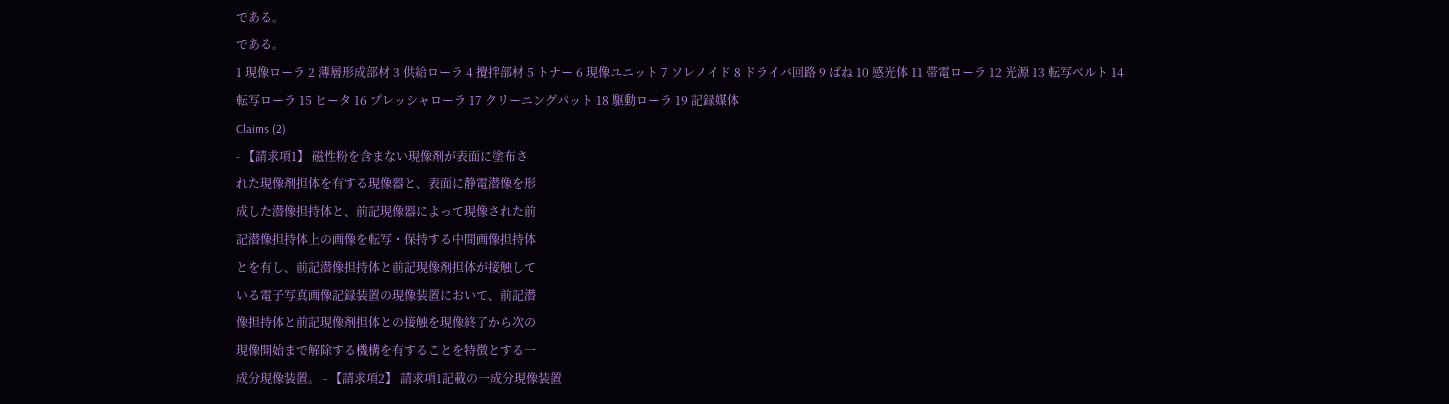である。
である。
1 現像ローラ 2 薄層形成部材 3 供給ローラ 4 攪拌部材 5 トナー 6 現像ユニット 7 ソレノイド 8 ドライバ回路 9 ばね 10 感光体 11 帯電ローラ 12 光源 13 転写ベルト 14 転写ローラ 15 ヒータ 16 プレッシャローラ 17 クリーニングパット 18 駆動ローラ 19 記録媒体
Claims (2)
- 【請求項1】 磁性粉を含まない現像剤が表面に塗布さ
れた現像剤担体を有する現像器と、表面に静電潜像を形
成した潜像担持体と、前記現像器によって現像された前
記潜像担持体上の画像を転写・保持する中間画像担持体
とを有し、前記潜像担持体と前記現像剤担体が接触して
いる電子写真画像記録装置の現像装置において、前記潜
像担持体と前記現像剤担体との接触を現像終了から次の
現像開始まで解除する機構を有することを特徴とする一
成分現像装置。 - 【請求項2】 請求項1記載の一成分現像装置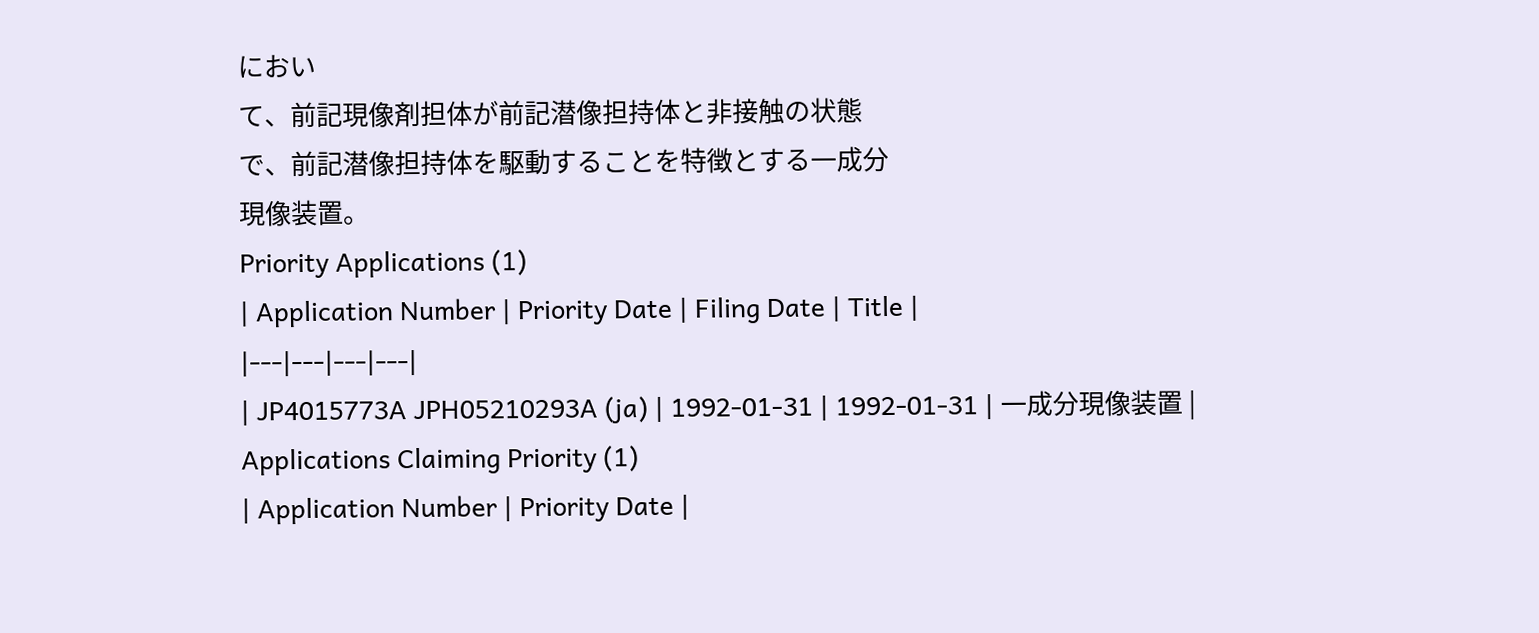におい
て、前記現像剤担体が前記潜像担持体と非接触の状態
で、前記潜像担持体を駆動することを特徴とする一成分
現像装置。
Priority Applications (1)
| Application Number | Priority Date | Filing Date | Title |
|---|---|---|---|
| JP4015773A JPH05210293A (ja) | 1992-01-31 | 1992-01-31 | 一成分現像装置 |
Applications Claiming Priority (1)
| Application Number | Priority Date |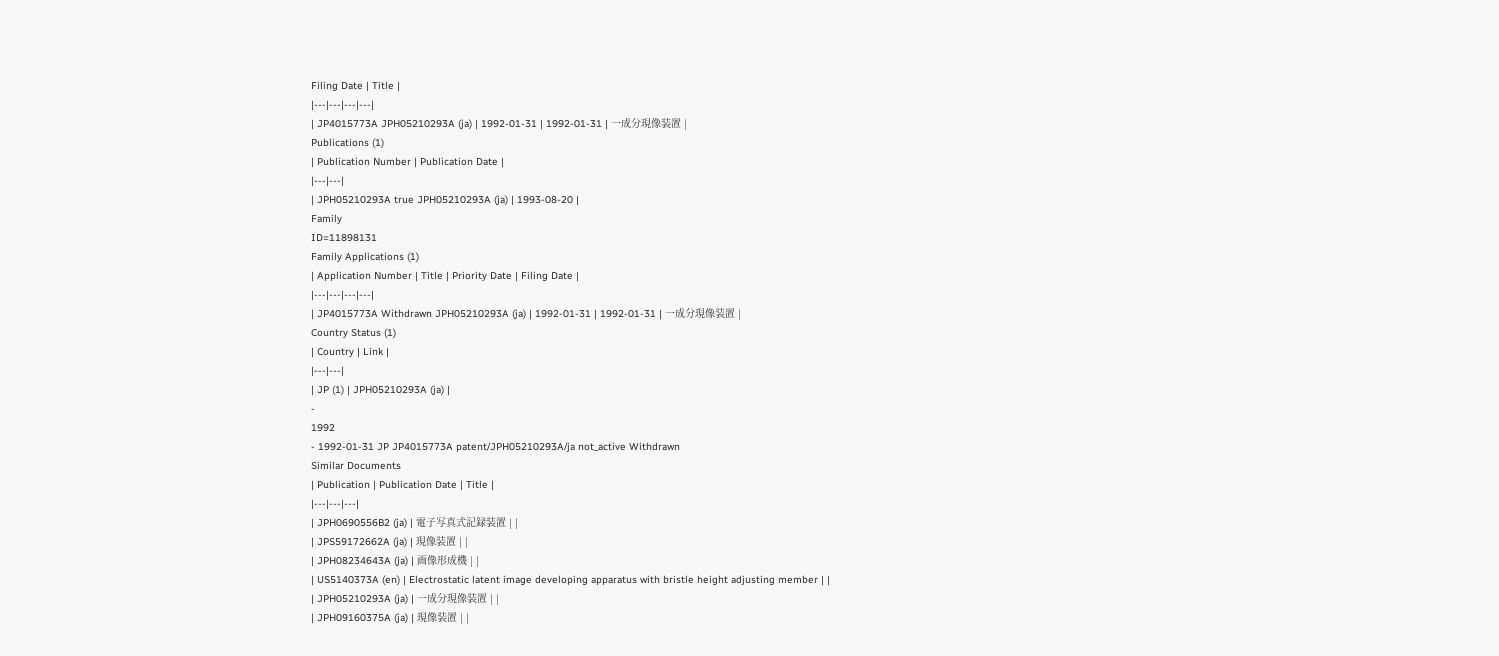Filing Date | Title |
|---|---|---|---|
| JP4015773A JPH05210293A (ja) | 1992-01-31 | 1992-01-31 | 一成分現像装置 |
Publications (1)
| Publication Number | Publication Date |
|---|---|
| JPH05210293A true JPH05210293A (ja) | 1993-08-20 |
Family
ID=11898131
Family Applications (1)
| Application Number | Title | Priority Date | Filing Date |
|---|---|---|---|
| JP4015773A Withdrawn JPH05210293A (ja) | 1992-01-31 | 1992-01-31 | 一成分現像装置 |
Country Status (1)
| Country | Link |
|---|---|
| JP (1) | JPH05210293A (ja) |
-
1992
- 1992-01-31 JP JP4015773A patent/JPH05210293A/ja not_active Withdrawn
Similar Documents
| Publication | Publication Date | Title |
|---|---|---|
| JPH0690556B2 (ja) | 電子写真式記録装置 | |
| JPS59172662A (ja) | 現像装置 | |
| JPH08234643A (ja) | 画像形成機 | |
| US5140373A (en) | Electrostatic latent image developing apparatus with bristle height adjusting member | |
| JPH05210293A (ja) | 一成分現像装置 | |
| JPH09160375A (ja) | 現像装置 | |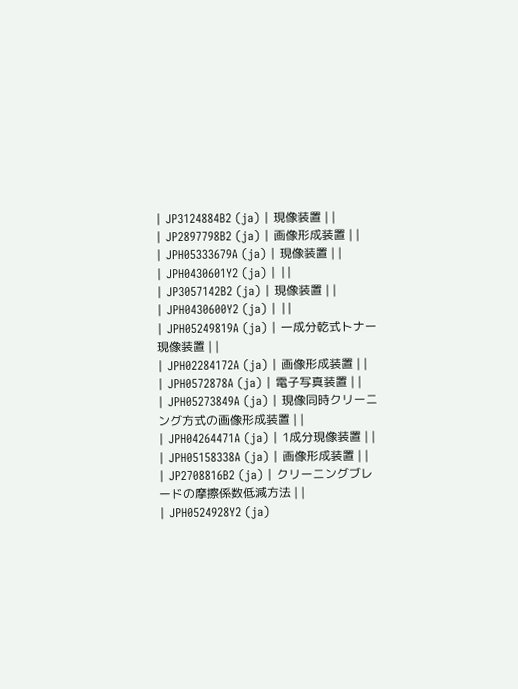| JP3124884B2 (ja) | 現像装置 | |
| JP2897798B2 (ja) | 画像形成装置 | |
| JPH05333679A (ja) | 現像装置 | |
| JPH0430601Y2 (ja) | ||
| JP3057142B2 (ja) | 現像装置 | |
| JPH0430600Y2 (ja) | ||
| JPH05249819A (ja) | 一成分乾式トナー現像装置 | |
| JPH02284172A (ja) | 画像形成装置 | |
| JPH0572878A (ja) | 電子写真装置 | |
| JPH05273849A (ja) | 現像同時クリーニング方式の画像形成装置 | |
| JPH04264471A (ja) | 1成分現像装置 | |
| JPH05158338A (ja) | 画像形成装置 | |
| JP2708816B2 (ja) | クリーニングブレードの摩擦係数低減方法 | |
| JPH0524928Y2 (ja)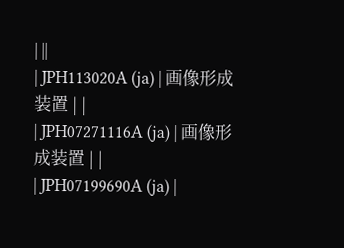| ||
| JPH113020A (ja) | 画像形成装置 | |
| JPH07271116A (ja) | 画像形成装置 | |
| JPH07199690A (ja) |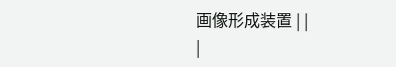画像形成装置 | |
|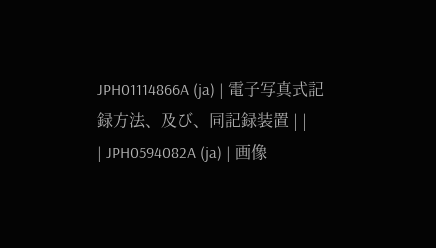JPH01114866A (ja) | 電子写真式記録方法、及び、同記録装置 | |
| JPH0594082A (ja) | 画像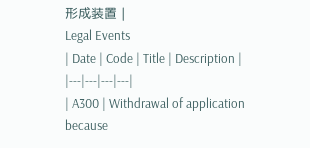形成装置 |
Legal Events
| Date | Code | Title | Description |
|---|---|---|---|
| A300 | Withdrawal of application because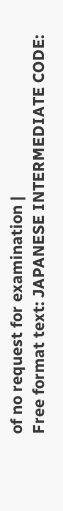of no request for examination |
Free format text: JAPANESE INTERMEDIATE CODE: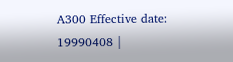A300 Effective date: 19990408 |